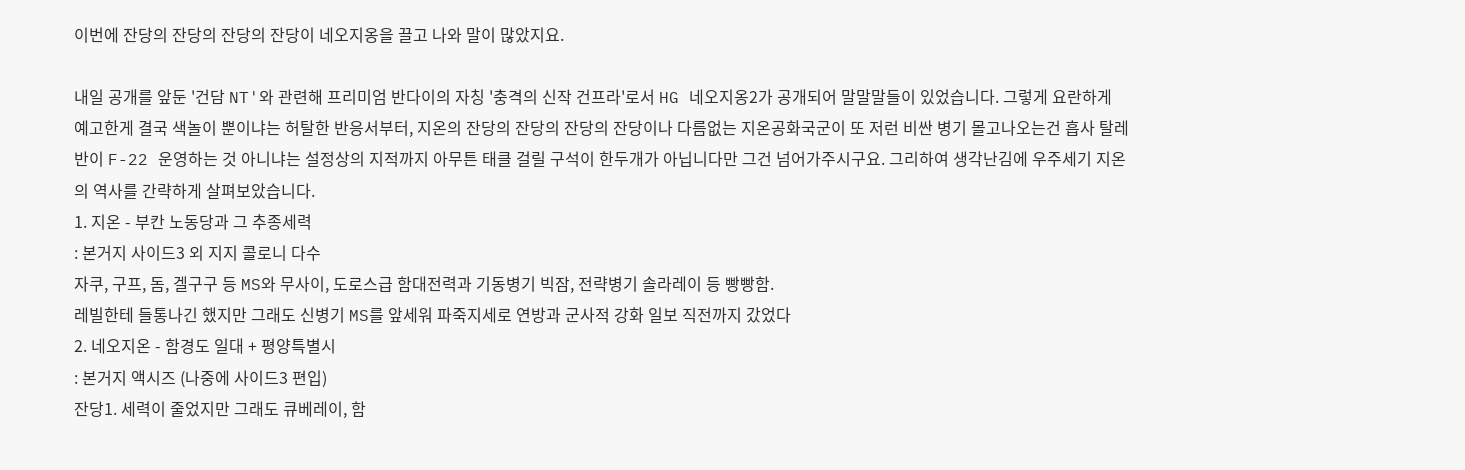이번에 잔당의 잔당의 잔당의 잔당이 네오지옹을 끌고 나와 말이 많았지요.

내일 공개를 앞둔 '건담 NT'와 관련해 프리미엄 반다이의 자칭 '충격의 신작 건프라'로서 HG 네오지옹2가 공개되어 말말말들이 있었습니다. 그렇게 요란하게 예고한게 결국 색놀이 뿐이냐는 허탈한 반응서부터, 지온의 잔당의 잔당의 잔당의 잔당이나 다름없는 지온공화국군이 또 저런 비싼 병기 몰고나오는건 흡사 탈레반이 F-22 운영하는 것 아니냐는 설정상의 지적까지 아무튼 태클 걸릴 구석이 한두개가 아닙니다만 그건 넘어가주시구요. 그리하여 생각난김에 우주세기 지온의 역사를 간략하게 살펴보았습니다.
1. 지온 - 부칸 노동당과 그 추종세력
: 본거지 사이드3 외 지지 콜로니 다수
자쿠, 구프, 돔, 겔구구 등 MS와 무사이, 도로스급 함대전력과 기동병기 빅잠, 전략병기 솔라레이 등 빵빵함.
레빌한테 들통나긴 했지만 그래도 신병기 MS를 앞세워 파죽지세로 연방과 군사적 강화 일보 직전까지 갔었다
2. 네오지온 - 함경도 일대 + 평양특별시
: 본거지 액시즈 (나중에 사이드3 편입)
잔당1. 세력이 줄었지만 그래도 큐베레이, 함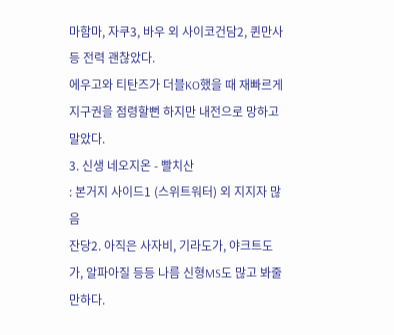마함마, 자쿠3, 바우 외 사이코건담2, 퀸만사 등 전력 괜찮았다.
에우고와 티탄즈가 더블KO했을 때 재빠르게 지구권을 점령할뻔 하지만 내전으로 망하고 말았다.
3. 신생 네오지온 - 빨치산
: 본거지 사이드1 (스위트워터) 외 지지자 많음
잔당2. 아직은 사자비, 기라도가, 야크트도가, 알파아질 등등 나름 신형MS도 많고 봐줄만하다.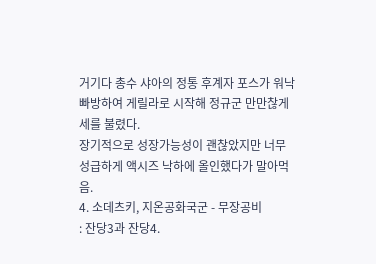거기다 총수 샤아의 정통 후계자 포스가 워낙 빠방하여 게릴라로 시작해 정규군 만만찮게 세를 불렸다.
장기적으로 성장가능성이 괜찮았지만 너무 성급하게 액시즈 낙하에 올인했다가 말아먹음.
4. 소데츠키, 지온공화국군 - 무장공비
: 잔당3과 잔당4.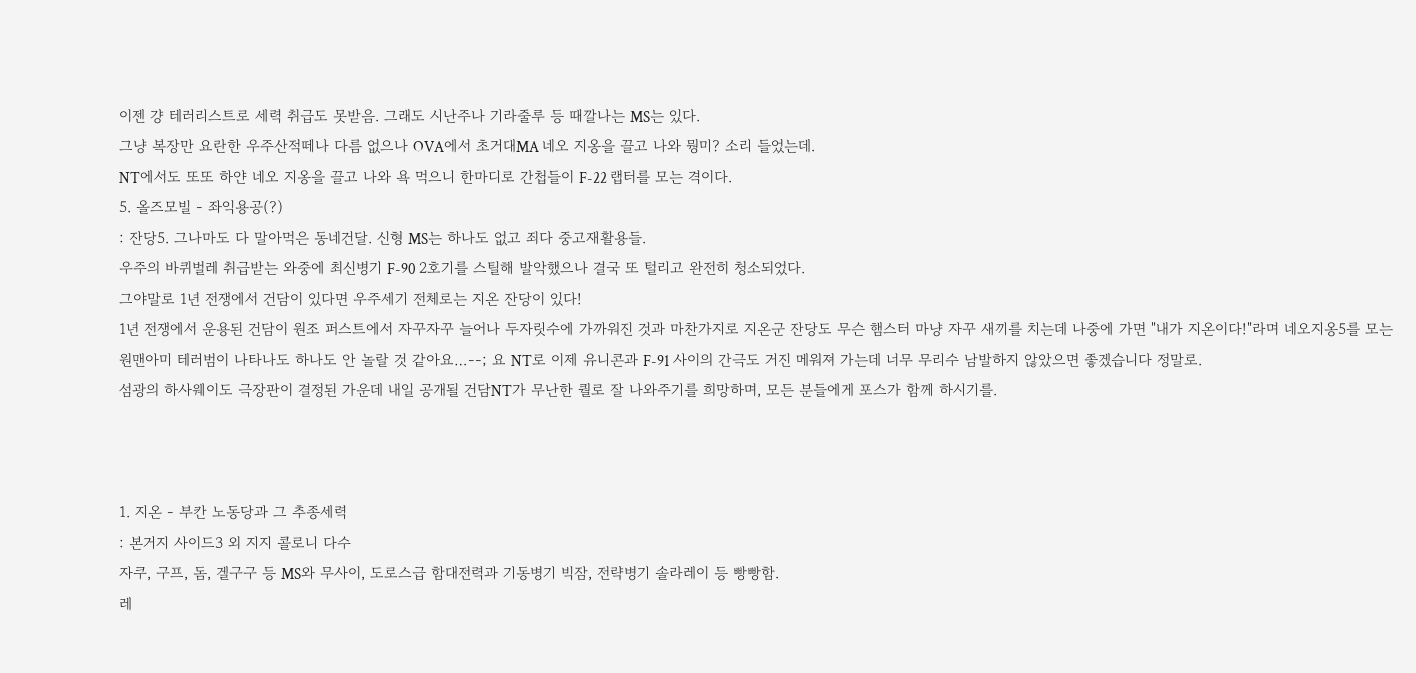이젠 걍 테러리스트로 세력 취급도 못받음. 그래도 시난주나 기라줄루 등 때깔나는 MS는 있다.
그냥 복장만 요란한 우주산적떼나 다름 없으나 OVA에서 초거대MA 네오 지옹을 끌고 나와 뭥미? 소리 들었는데.
NT에서도 또또 하얀 네오 지옹을 끌고 나와 욕 먹으니 한마디로 간첩들이 F-22 랩터를 모는 격이다.
5. 올즈모빌 - 좌익용공(?)
: 잔당5. 그나마도 다 말아먹은 동네건달. 신형 MS는 하나도 없고 죄다 중고재활용들.
우주의 바퀴벌레 취급받는 와중에 최신병기 F-90 2호기를 스틸해 발악했으나 결국 또 털리고 완전히 청소되었다.
그야말로 1년 전쟁에서 건담이 있다면 우주세기 전체로는 지온 잔당이 있다!
1년 전쟁에서 운용된 건담이 원조 퍼스트에서 자꾸자꾸 늘어나 두자릿수에 가까워진 것과 마찬가지로 지온군 잔당도 무슨 햄스터 마냥 자꾸 새끼를 치는데 나중에 가면 "내가 지온이다!"라며 네오지옹5를 모는 원맨아미 테러범이 나타나도 하나도 안 놀랄 것 같아요…--; 요 NT로 이제 유니콘과 F-91 사이의 간극도 거진 메워져 가는데 너무 무리수 남발하지 않았으면 좋겠습니다 정말로.
섬광의 하사웨이도 극장판이 결정된 가운데 내일 공개될 건담NT가 무난한 퀄로 잘 나와주기를 희망하며, 모든 분들에게 포스가 함께 하시기를.



1. 지온 - 부칸 노동당과 그 추종세력
: 본거지 사이드3 외 지지 콜로니 다수
자쿠, 구프, 돔, 겔구구 등 MS와 무사이, 도로스급 함대전력과 기동병기 빅잠, 전략병기 솔라레이 등 빵빵함.
레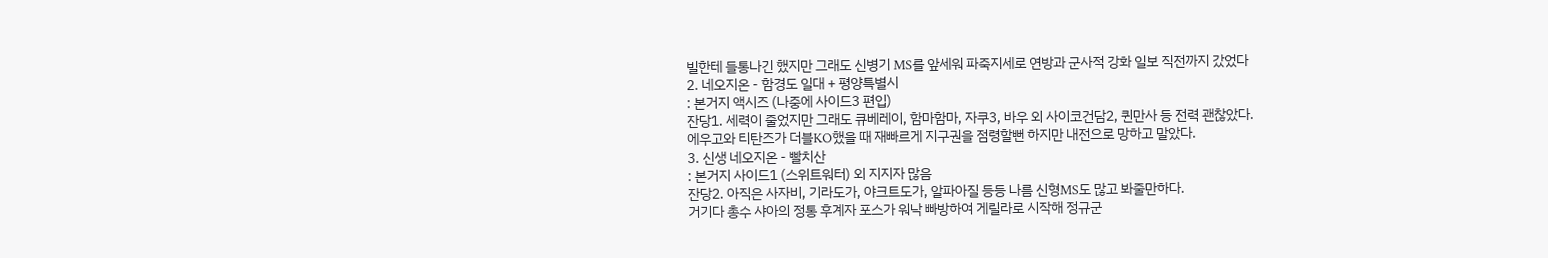빌한테 들통나긴 했지만 그래도 신병기 MS를 앞세워 파죽지세로 연방과 군사적 강화 일보 직전까지 갔었다
2. 네오지온 - 함경도 일대 + 평양특별시
: 본거지 액시즈 (나중에 사이드3 편입)
잔당1. 세력이 줄었지만 그래도 큐베레이, 함마함마, 자쿠3, 바우 외 사이코건담2, 퀸만사 등 전력 괜찮았다.
에우고와 티탄즈가 더블KO했을 때 재빠르게 지구권을 점령할뻔 하지만 내전으로 망하고 말았다.
3. 신생 네오지온 - 빨치산
: 본거지 사이드1 (스위트워터) 외 지지자 많음
잔당2. 아직은 사자비, 기라도가, 야크트도가, 알파아질 등등 나름 신형MS도 많고 봐줄만하다.
거기다 총수 샤아의 정통 후계자 포스가 워낙 빠방하여 게릴라로 시작해 정규군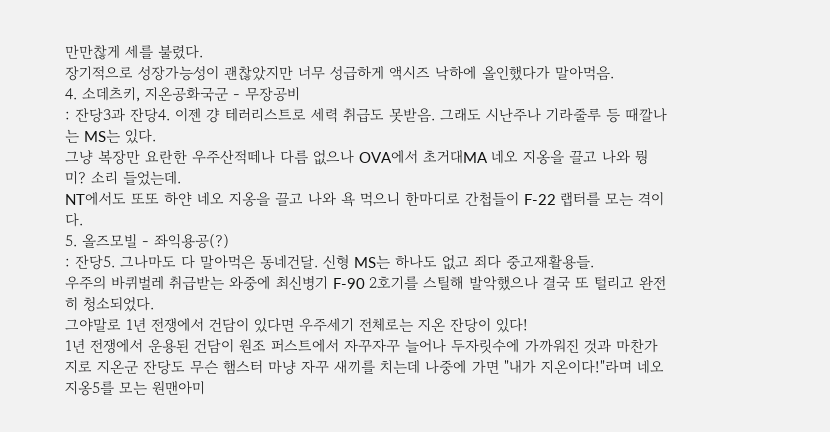만만찮게 세를 불렸다.
장기적으로 성장가능성이 괜찮았지만 너무 성급하게 액시즈 낙하에 올인했다가 말아먹음.
4. 소데츠키, 지온공화국군 - 무장공비
: 잔당3과 잔당4. 이젠 걍 테러리스트로 세력 취급도 못받음. 그래도 시난주나 기라줄루 등 때깔나는 MS는 있다.
그냥 복장만 요란한 우주산적떼나 다름 없으나 OVA에서 초거대MA 네오 지옹을 끌고 나와 뭥미? 소리 들었는데.
NT에서도 또또 하얀 네오 지옹을 끌고 나와 욕 먹으니 한마디로 간첩들이 F-22 랩터를 모는 격이다.
5. 올즈모빌 - 좌익용공(?)
: 잔당5. 그나마도 다 말아먹은 동네건달. 신형 MS는 하나도 없고 죄다 중고재활용들.
우주의 바퀴벌레 취급받는 와중에 최신병기 F-90 2호기를 스틸해 발악했으나 결국 또 털리고 완전히 청소되었다.
그야말로 1년 전쟁에서 건담이 있다면 우주세기 전체로는 지온 잔당이 있다!
1년 전쟁에서 운용된 건담이 원조 퍼스트에서 자꾸자꾸 늘어나 두자릿수에 가까워진 것과 마찬가지로 지온군 잔당도 무슨 햄스터 마냥 자꾸 새끼를 치는데 나중에 가면 "내가 지온이다!"라며 네오지옹5를 모는 원맨아미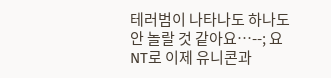테러범이 나타나도 하나도 안 놀랄 것 같아요…--; 요 NT로 이제 유니콘과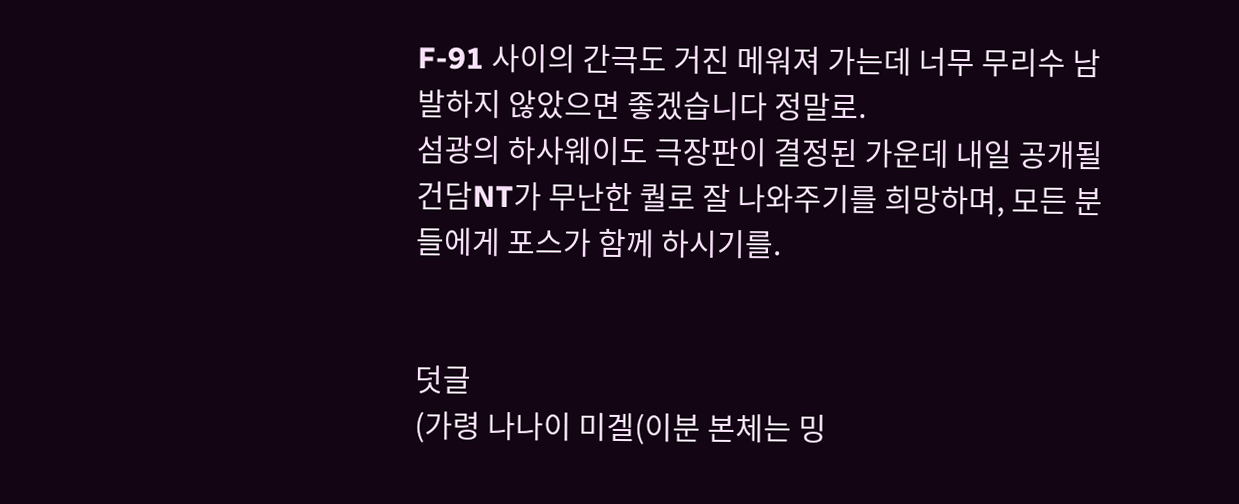F-91 사이의 간극도 거진 메워져 가는데 너무 무리수 남발하지 않았으면 좋겠습니다 정말로.
섬광의 하사웨이도 극장판이 결정된 가운데 내일 공개될 건담NT가 무난한 퀄로 잘 나와주기를 희망하며, 모든 분들에게 포스가 함께 하시기를.


덧글
(가령 나나이 미겔(이분 본체는 밍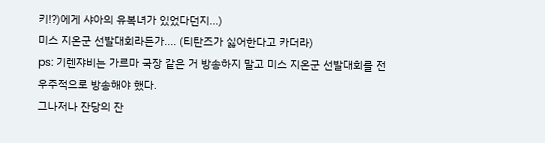키!?)에게 샤아의 유복녀가 있었다던지...)
미스 지온군 선발대회라든가.... (티탄즈가 싫어한다고 카더라)
ps: 기렌쟈비는 가르마 국장 같은 거 방송하지 말고 미스 지온군 선발대회를 전 우주적으로 방송해야 했다.
그나저나 잔당의 잔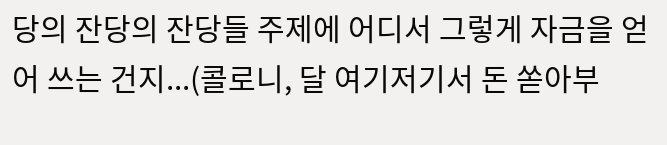당의 잔당의 잔당들 주제에 어디서 그렇게 자금을 얻어 쓰는 건지...(콜로니, 달 여기저기서 돈 쏟아부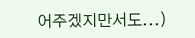어주겠지만서도...)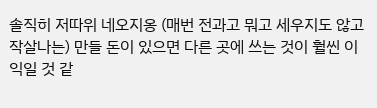솔직히 저따위 네오지옹 (매번 전과고 뭐고 세우지도 않고 작살나는) 만들 돈이 있으면 다른 곳에 쓰는 것이 훨씬 이익일 것 같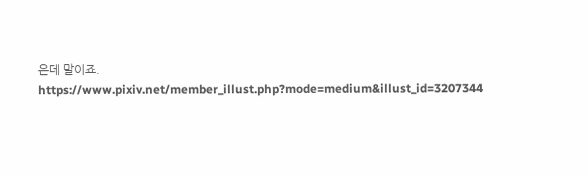은데 말이죠.
https://www.pixiv.net/member_illust.php?mode=medium&illust_id=3207344